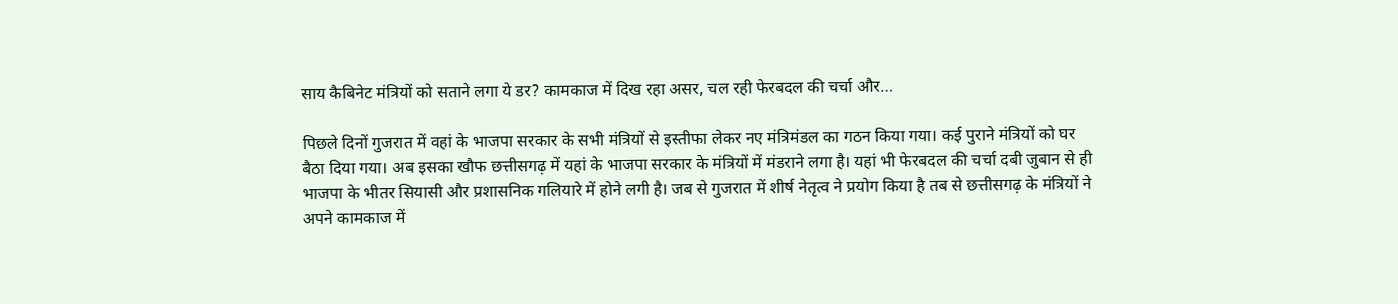साय कैबिनेट मंत्रियों को सताने लगा ये डर? कामकाज में दिख रहा असर, चल रही फेरबदल की चर्चा और…

पिछले दिनों गुजरात में वहां के भाजपा सरकार के सभी मंत्रियों से इस्तीफा लेकर नए मंत्रिमंडल का गठन किया गया। कई पुराने मंत्रियों को घर बैठा दिया गया। अब इसका खौफ छत्तीसगढ़ में यहां के भाजपा सरकार के मंत्रियों में मंडराने लगा है। यहां भी फेरबदल की चर्चा दबी जुबान से ही भाजपा के भीतर सियासी और प्रशासनिक गलियारे में होने लगी है। जब से गुजरात में शीर्ष नेतृत्व ने प्रयोग किया है तब से छत्तीसगढ़ के मंत्रियों ने अपने कामकाज में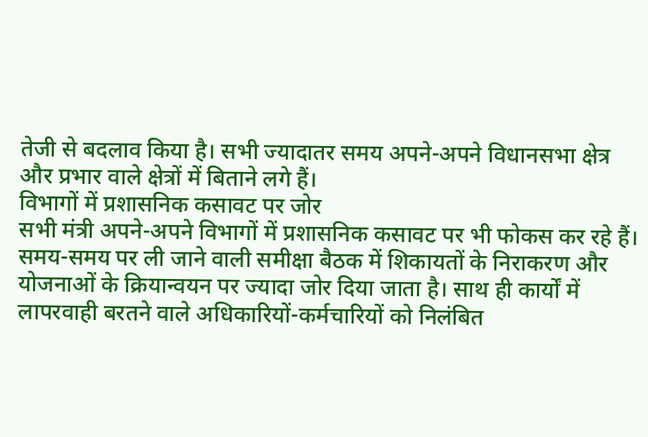तेजी से बदलाव किया है। सभी ज्यादातर समय अपने-अपने विधानसभा क्षेत्र और प्रभार वाले क्षेत्रों में बिताने लगे हैं।
विभागों में प्रशासनिक कसावट पर जोर
सभी मंत्री अपने-अपने विभागों में प्रशासनिक कसावट पर भी फोकस कर रहे हैं। समय-समय पर ली जाने वाली समीक्षा बैठक में शिकायतों के निराकरण और योजनाओं के क्रियान्वयन पर ज्यादा जोर दिया जाता है। साथ ही कार्यों में लापरवाही बरतने वाले अधिकारियों-कर्मचारियों को निलंबित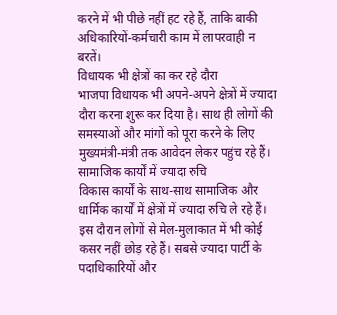करने में भी पीछे नहीं हट रहे हैं, ताकि बाकी अधिकारियों-कर्मचारी काम में लापरवाही न बरतें।
विधायक भी क्षेत्रों का कर रहे दौरा
भाजपा विधायक भी अपने-अपने क्षेत्रों में ज्यादा दौरा करना शुरू कर दिया है। साथ ही लोगों की समस्याओं और मांगों को पूरा करने के लिए मुख्यमंत्री-मंत्री तक आवेदन लेकर पहुंच रहे हैं।
सामाजिक कार्यों में ज्यादा रुचि
विकास कार्यों के साथ-साथ सामाजिक और धार्मिक कार्यों में क्षेत्रों में ज्यादा रुचि ले रहे हैं। इस दौरान लोगों से मेल-मुलाकात में भी कोई कसर नहीं छोड़ रहे हैं। सबसे ज्यादा पार्टी के पदाधिकारियों और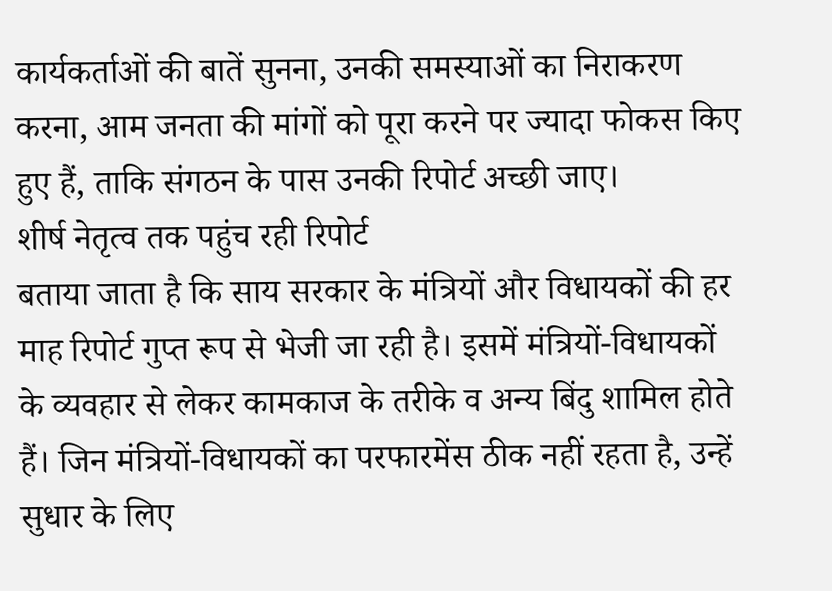कार्यकर्ताओं की बातें सुनना, उनकी समस्याओं का निराकरण करना, आम जनता की मांगों को पूरा करने पर ज्यादा फोकस किए हुए हैं, ताकि संगठन के पास उनकी रिपोर्ट अच्छी जाए।
शीर्ष नेतृत्व तक पहुंच रही रिपोर्ट
बताया जाता है कि साय सरकार के मंत्रियों और विधायकों की हर माह रिपोर्ट गुप्त रूप से भेजी जा रही है। इसमें मंत्रियों-विधायकों के व्यवहार से लेकर कामकाज के तरीके व अन्य बिंदु शामिल होते हैं। जिन मंत्रियों-विधायकों का परफारमेंस ठीक नहीं रहता है, उन्हें सुधार के लिए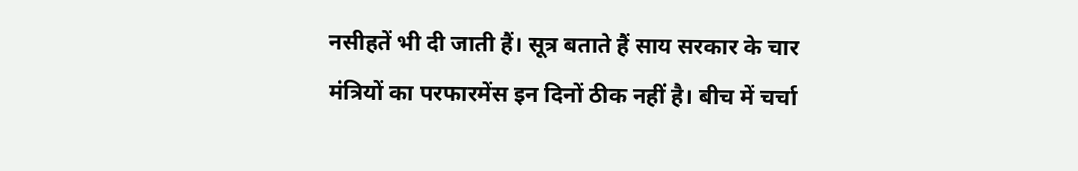नसीहतें भी दी जाती हैं। सूत्र बताते हैं साय सरकार के चार मंत्रियों का परफारमेंस इन दिनों ठीक नहीं है। बीच में चर्चा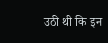उठी थी कि इन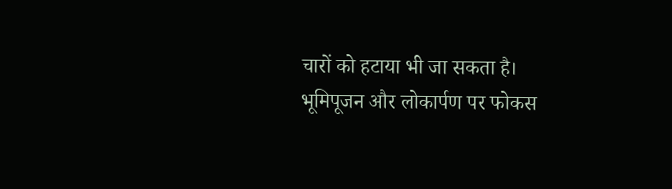चारों को हटाया भी जा सकता है।
भूमिपूजन और लोकार्पण पर फोकस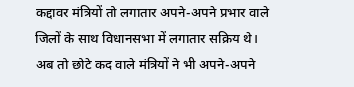कद्दावर मंत्रियों तो लगातार अपने-अपने प्रभार वाले जिलों के साथ विधानसभा में लगातार सक्रिय थे। अब तो छोटे कद वाले मंत्रियों ने भी अपने-अपने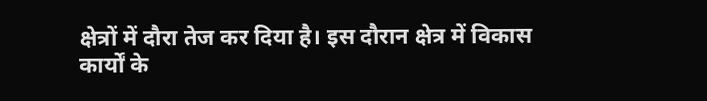क्षेत्रों में दौरा तेज कर दिया है। इस दौरान क्षेत्र में विकास कार्यों के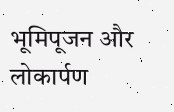भूमिपूजन और लोकार्पण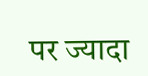पर ज्यादा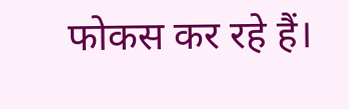फोकस कर रहे हैं।